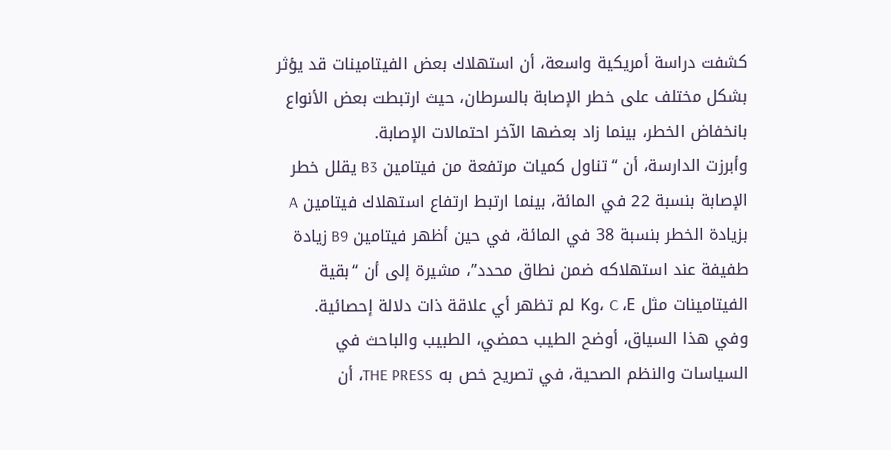كشفت دراسة أمريكية واسعة، أن استهلاك بعض الفيتامينات قد يؤثر بشكل مختلف على خطر الإصابة بالسرطان، حيث ارتبطت بعض الأنواع بانخفاض الخطر، بينما زاد بعضها الآخر احتمالات الإصابة.
وأبرزت الدارسة، أن “تناول كميات مرتفعة من فيتامين B3 يقلل خطر الإصابة بنسبة 22 في المائة، بينما ارتبط ارتفاع استهلاك فيتامين A بزيادة الخطر بنسبة 38 في المائة، في حين أظهر فيتامين B9 زيادة طفيفة عند استهلاكه ضمن نطاق محدد”، مشيرة إلى أن “بقية الفيتامينات مثل C ،E ،وK لم تظهر أي علاقة ذات دلالة إحصائية.
وفي هذا السياق، أوضح الطيب حمضي، الطبيب والباحث في السياسات والنظم الصحية، في تصريح خص به THE PRESS، أن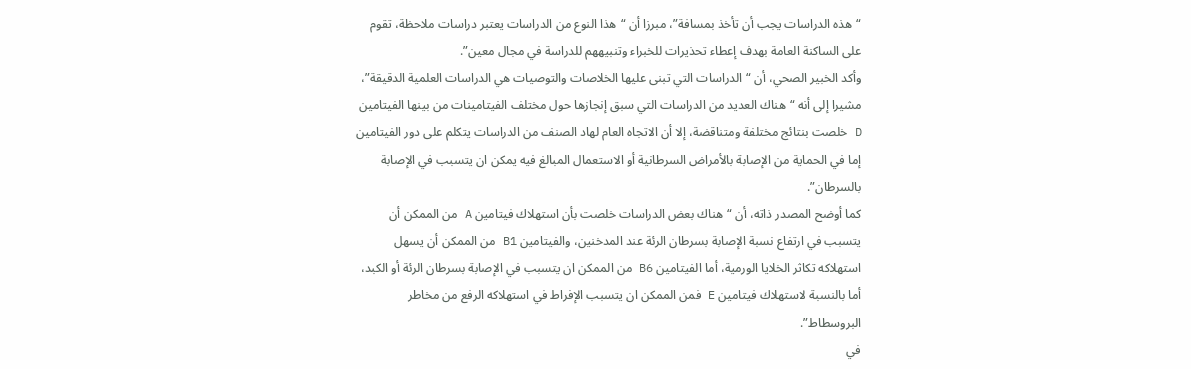“هذه الدراسات يجب أن تأخذ بمسافة”، مبرزا أن “هذا النوع من الدراسات يعتبر دراسات ملاحظة، تقوم على الساكنة العامة بهدف إعطاء تحذيرات للخبراء وتنبيههم للدراسة في مجال معين”.
وأكد الخبير الصحي، أن “الدراسات التي تبنى عليها الخلاصات والتوصيات هي الدراسات العلمية الدقيقة”، مشيرا إلى أنه “هناك العديد من الدراسات التي سبق إنجازها حول مختلف الفيتامينات من بينها الفيتامين D خلصت بنتائج مختلفة ومتناقضة، إلا أن الاتجاه العام لهاد الصنف من الدراسات يتكلم على دور الفيتامين إما في الحماية من الإصابة بالأمراض السرطانية أو الاستعمال المبالغ فيه يمكن ان يتسبب في الإصابة بالسرطان”.
كما أوضح المصدر ذاته، أن “هناك بعض الدراسات خلصت بأن استهلاك فيتامين A من الممكن أن يتسبب في ارتفاع نسبة الإصابة بسرطان الرئة عند المدخنين، والفيتامين B1 من الممكن أن يسهل استهلاكه تكاثر الخلايا الورمية، أما الفيتامين B6 من الممكن ان يتسبب في الإصابة بسرطان الرئة أو الكبد، أما بالنسبة لاستهلاك فيتامين E فمن الممكن ان يتسبب الإفراط في استهلاكه الرفع من مخاطر البروسطاط”.
في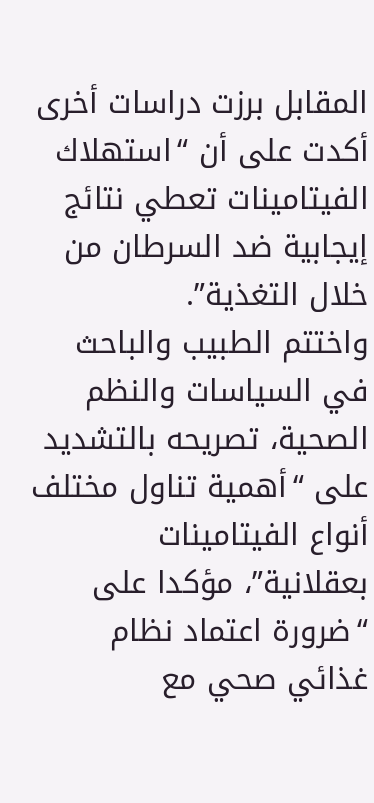المقابل برزت دراسات أخرى أكدت على أن “استهلاك الفيتامينات تعطي نتائج إيجابية ضد السرطان من خلال التغذية”.
واختتم الطبيب والباحث في السياسات والنظم الصحية، تصريحه بالتشديد على “أهمية تناول مختلف أنواع الفيتامينات بعقلانية”، مؤكدا على “ضرورة اعتماد نظام غذائي صحي مع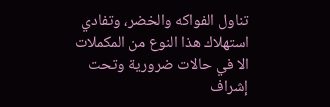تناول الفواكه والخضر، وتفادي استهلاك هذا النوع من المكملات الا في حالات ضرورية وتحت إشراف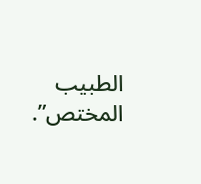الطبيب المختص”.